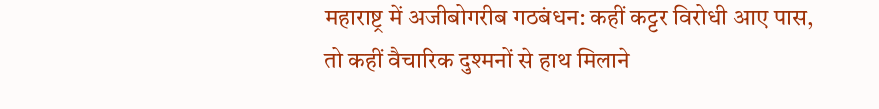महाराष्ट्र में अजीबोगरीब गठबंधन: कहीं कट्टर विरोधी आए पास, तो कहीं वैचारिक दुश्मनों से हाथ मिलाने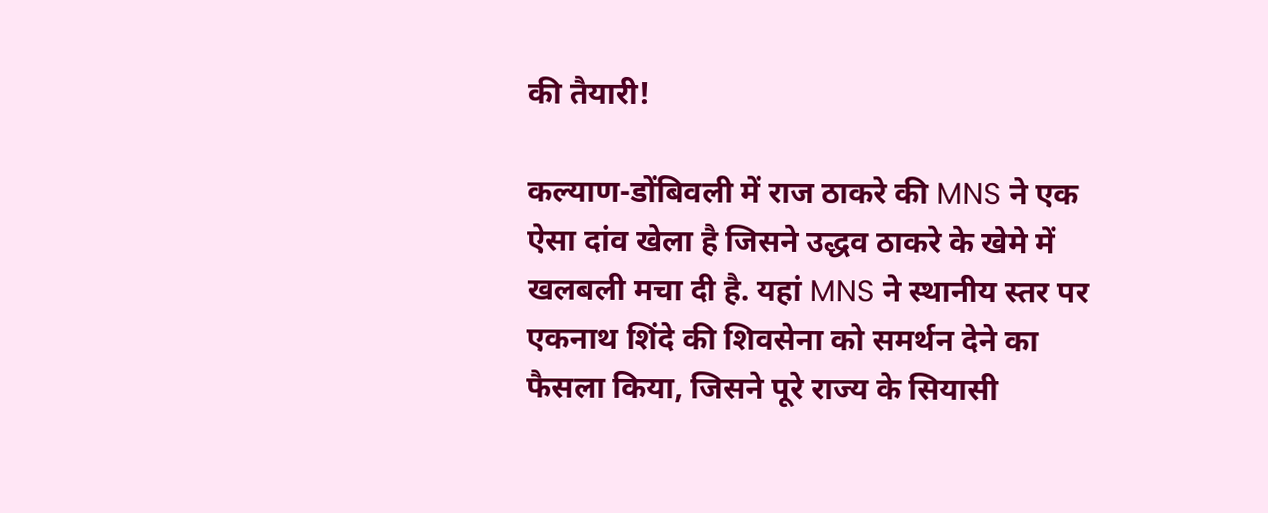की तैयारी!

कल्याण-डोंबिवली में राज ठाकरे की MNS ने एक ऐसा दांव खेला है जिसने उद्धव ठाकरे के खेमे में खलबली मचा दी है. यहां MNS ने स्थानीय स्तर पर एकनाथ शिंदे की शिवसेना को समर्थन देने का फैसला किया, जिसने पूरे राज्य के सियासी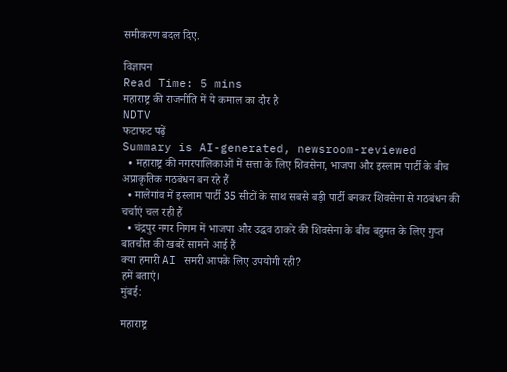समीकरण बदल दिए.

विज्ञापन
Read Time: 5 mins
महाराष्ट्र की राजनीति में ये कमाल का दौर है
NDTV
फटाफट पढ़ें
Summary is AI-generated, newsroom-reviewed
  • महाराष्ट्र की नगरपालिकाओं में सत्ता के लिए शिवसेना, भाजपा और इस्लाम पार्टी के बीच अप्राकृतिक गठबंधन बन रहे हैं
  • मालेगांव में इस्लाम पार्टी 35 सीटों के साथ सबसे बड़ी पार्टी बनकर शिवसेना से गठबंधन की चर्चाएं चल रही हैं
  • चंद्रपुर नगर निगम में भाजपा और उद्धव ठाकरे की शिवसेना के बीच बहुमत के लिए गुप्त बातचीत की खबरें सामने आई हैं
क्या हमारी AI समरी आपके लिए उपयोगी रही?
हमें बताएं।
मुंबई:

महाराष्ट्र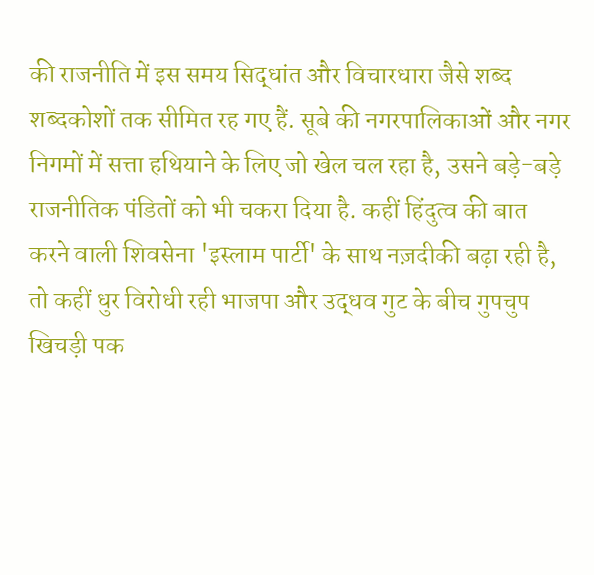की राजनीति में इस समय सिद्धांत और विचारधारा जैसे शब्द शब्दकोशों तक सीमित रह गए हैं. सूबे की नगरपालिकाओं और नगर निगमों में सत्ता हथियाने के लिए जो खेल चल रहा है, उसने बड़े-बड़े राजनीतिक पंडितों को भी चकरा दिया है. कहीं हिंदुत्व की बात करने वाली शिवसेना 'इस्लाम पार्टी' के साथ नज़दीकी बढ़ा रही है, तो कहीं धुर विरोधी रही भाजपा और उद्धव गुट के बीच गुपचुप खिचड़ी पक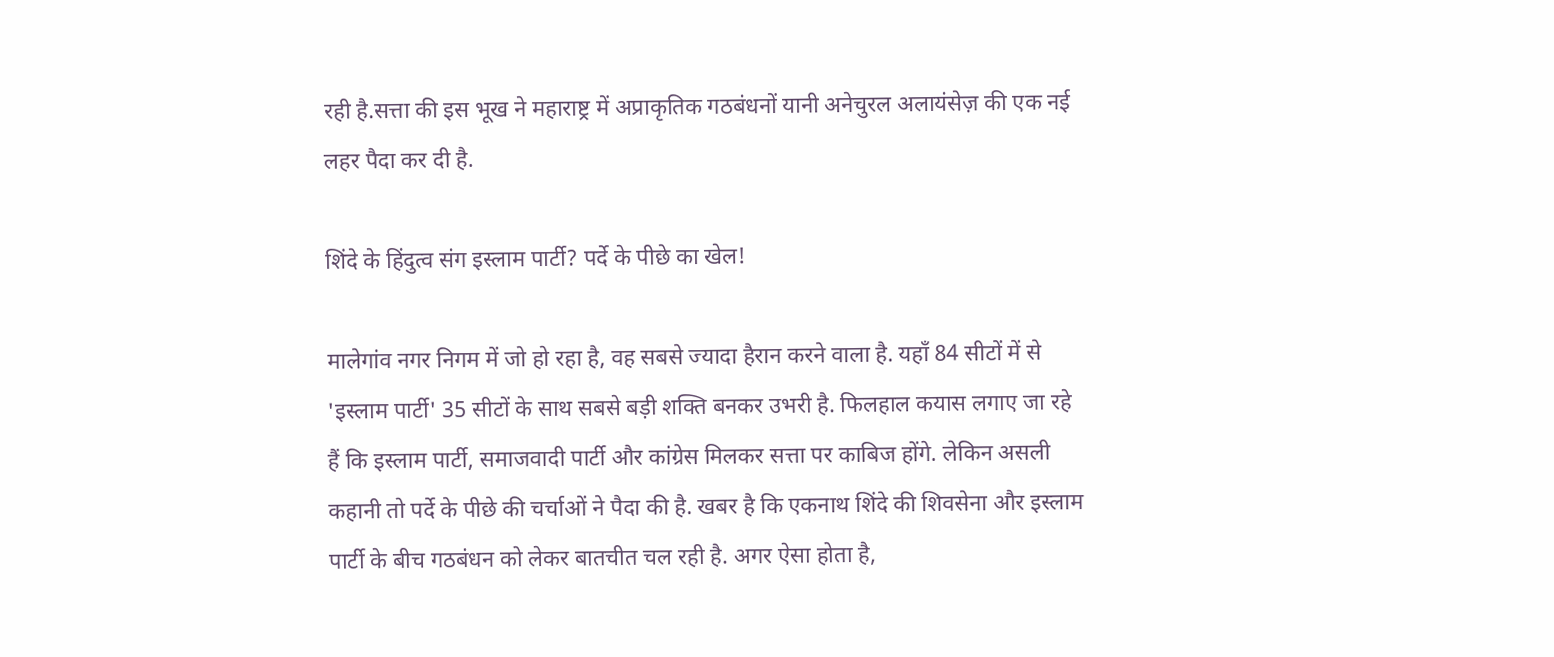रही है.सत्ता की इस भूख ने महाराष्ट्र में अप्राकृतिक गठबंधनों यानी अनेचुरल अलायंसेज़ की एक नई लहर पैदा कर दी है.

शिंदे के हिंदुत्व संग इस्लाम पार्टी? पर्दे के पीछे का खेल!

मालेगांव नगर निगम में जो हो रहा है, वह सबसे ज्यादा हैरान करने वाला है. यहाँ 84 सीटों में से 'इस्लाम पार्टी' 35 सीटों के साथ सबसे बड़ी शक्ति बनकर उभरी है. फिलहाल कयास लगाए जा रहे हैं कि इस्लाम पार्टी, समाजवादी पार्टी और कांग्रेस मिलकर सत्ता पर काबिज होंगे. लेकिन असली कहानी तो पर्दे के पीछे की चर्चाओं ने पैदा की है. खबर है कि एकनाथ शिंदे की शिवसेना और इस्लाम पार्टी के बीच गठबंधन को लेकर बातचीत चल रही है. अगर ऐसा होता है,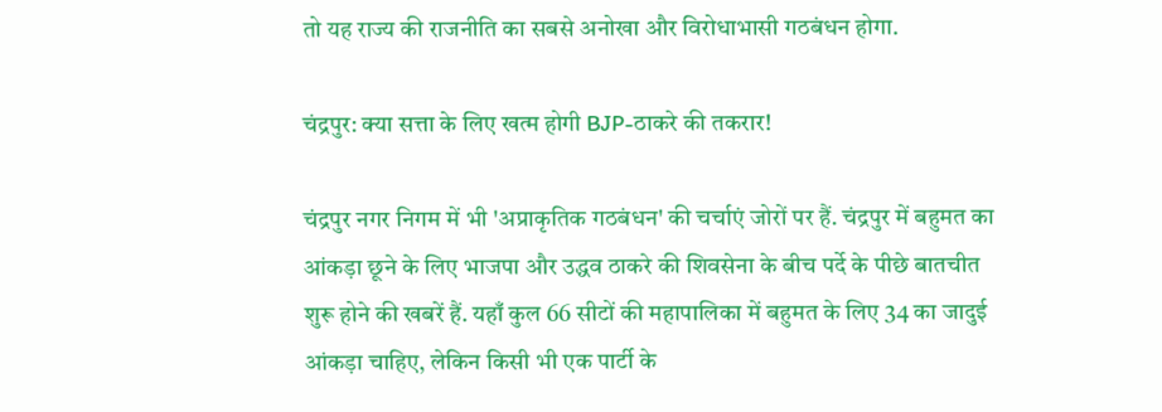तो यह राज्य की राजनीति का सबसे अनोखा और विरोधाभासी गठबंधन होगा.

चंद्रपुर: क्या सत्ता के लिए खत्म होगी BJP-ठाकरे की तकरार!

चंद्रपुर नगर निगम में भी 'अप्राकृतिक गठबंधन' की चर्चाएं जोरों पर हैं. चंद्रपुर में बहुमत का आंकड़ा छूने के लिए भाजपा और उद्धव ठाकरे की शिवसेना के बीच पर्दे के पीछे बातचीत शुरू होने की खबरें हैं. यहाँ कुल 66 सीटों की महापालिका में बहुमत के लिए 34 का जादुई आंकड़ा चाहिए, लेकिन किसी भी एक पार्टी के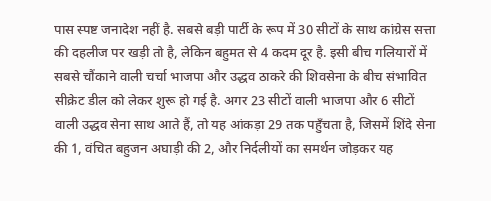पास स्पष्ट जनादेश नहीं है. सबसे बड़ी पार्टी के रूप में 30 सीटों के साथ कांग्रेस सत्ता की दहलीज पर खड़ी तो है, लेकिन बहुमत से 4 कदम दूर है. इसी बीच गलियारों में सबसे चौंकाने वाली चर्चा भाजपा और उद्धव ठाकरे की शिवसेना के बीच संभावित सीक्रेट डील को लेकर शुरू हो गई है. अगर 23 सीटों वाली भाजपा और 6 सीटों वाली उद्धव सेना साथ आते हैं, तो यह आंकड़ा 29 तक पहुँचता है, जिसमें शिंदे सेना की 1, वंचित बहुजन अघाड़ी की 2, और निर्दलीयों का समर्थन जोड़कर यह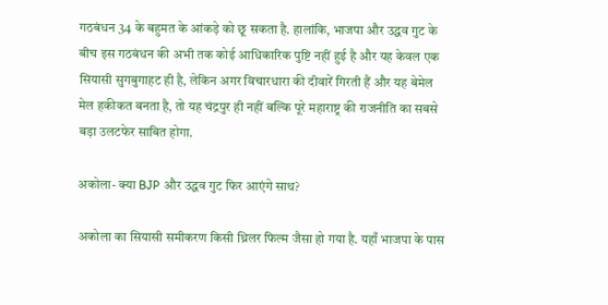गठबंधन 34 के बहुमत के आंकड़े को छू सकता है. हालांकि, भाजपा और उद्धव गुट के बीच इस गठबंधन की अभी तक कोई आधिकारिक पुष्टि नहीं हुई है और यह केवल एक सियासी सुगबुगाहट ही है, लेकिन अगर विचारधारा की दीवारें गिरती हैं और यह बेमेल मेल हकीकत बनता है, तो यह चंद्रपुर ही नहीं बल्कि पूरे महाराष्ट्र की राजनीति का सबसे बड़ा उलटफेर साबित होगा.

अकोला- क्या BJP और उद्धव गुट फिर आएंगे साथ?

अकोला का सियासी समीकरण किसी थ्रिलर फिल्म जैसा हो गया है. यहाँ भाजपा के पास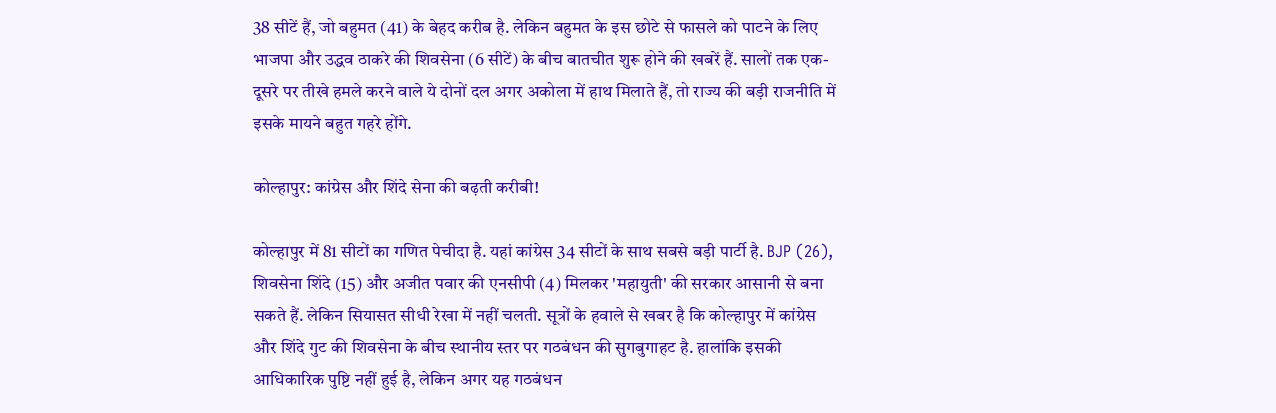38 सीटें हैं, जो बहुमत (41) के बेहद करीब है. लेकिन बहुमत के इस छोटे से फासले को पाटने के लिए भाजपा और उद्धव ठाकरे की शिवसेना (6 सीटें) के बीच बातचीत शुरू होने की खबरें हैं. सालों तक एक-दूसरे पर तीखे हमले करने वाले ये दोनों दल अगर अकोला में हाथ मिलाते हैं, तो राज्य की बड़ी राजनीति में इसके मायने बहुत गहरे होंगे.

कोल्हापुर: कांग्रेस और शिंदे सेना की बढ़ती करीबी!

कोल्हापुर में 81 सीटों का गणित पेचीदा है. यहां कांग्रेस 34 सीटों के साथ सबसे बड़ी पार्टी है. BJP (26), शिवसेना शिंदे (15) और अजीत पवार की एनसीपी (4) मिलकर 'महायुती' की सरकार आसानी से बना सकते हैं. लेकिन सियासत सीधी रेखा में नहीं चलती. सूत्रों के हवाले से खबर है कि कोल्हापुर में कांग्रेस और शिंदे गुट की शिवसेना के बीच स्थानीय स्तर पर गठबंधन की सुगबुगाहट है. हालांकि इसकी आधिकारिक पुष्टि नहीं हुई है, लेकिन अगर यह गठबंधन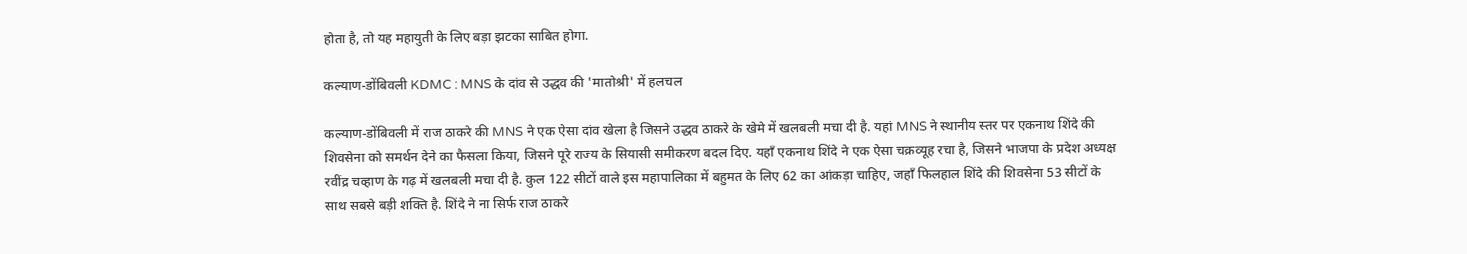होता है, तो यह महायुती के लिए बड़ा झटका साबित होगा.

कल्याण-डोंबिवली KDMC : MNS के दांव से उद्धव की 'मातोश्री' में हलचल

कल्याण-डोंबिवली में राज ठाकरे की MNS ने एक ऐसा दांव खेला है जिसने उद्धव ठाकरे के खेमे में खलबली मचा दी है. यहां MNS ने स्थानीय स्तर पर एकनाथ शिंदे की शिवसेना को समर्थन देने का फैसला किया, जिसने पूरे राज्य के सियासी समीकरण बदल दिए. यहाँ एकनाथ शिंदे ने एक ऐसा चक्रव्यूह रचा है, जिसने भाजपा के प्रदेश अध्यक्ष रवींद्र चव्हाण के गढ़ में खलबली मचा दी है. कुल 122 सीटों वाले इस महापालिका में बहुमत के लिए 62 का आंकड़ा चाहिए, जहाँ फिलहाल शिंदे की शिवसेना 53 सीटों के साथ सबसे बड़ी शक्ति है. शिंदे ने ना सिर्फ राज ठाकरे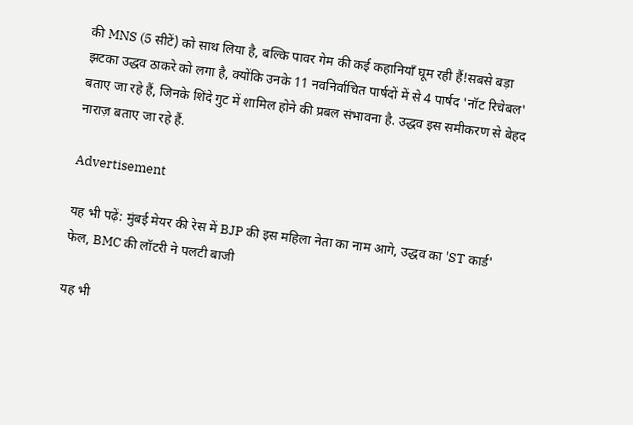की MNS (5 सीटें) को साथ लिया है, बल्कि पावर गेम की कई कहानियाँ घूम रही हैं!सबसे बड़ा झटका उद्धव ठाकरे को लगा है, क्योंकि उनके 11 नवनिर्वाचित पार्षदों में से 4 पार्षद 'नॉट रिचेबल' बताए जा रहे हैं, जिनके शिंदे गुट में शामिल होने की प्रबल संभावना है. उद्धव इस समीकरण से बेहद नाराज़ बताए जा रहे हैं.

Advertisement

यह भी पढ़ें: मुंबई मेयर की रेस में BJP की इस महिला नेता का नाम आगे, उद्धव का 'ST कार्ड' फेल, BMC की लॉटरी ने पलटी बाजी

यह भी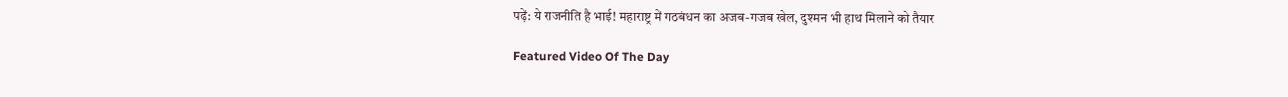पढ़ें: ये राजनीति है भाई! महाराष्ट्र में गठबंधन का अजब-गजब खेल, दुश्मन भी हाथ मिलाने को तैयार

Featured Video Of The Day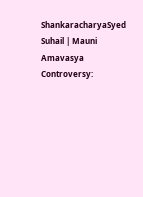ShankaracharyaSyed Suhail | Mauni Amavasya Controversy: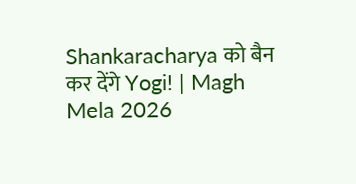Shankaracharya को बैन कर देंगे Yogi! | Magh Mela 2026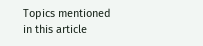Topics mentioned in this article